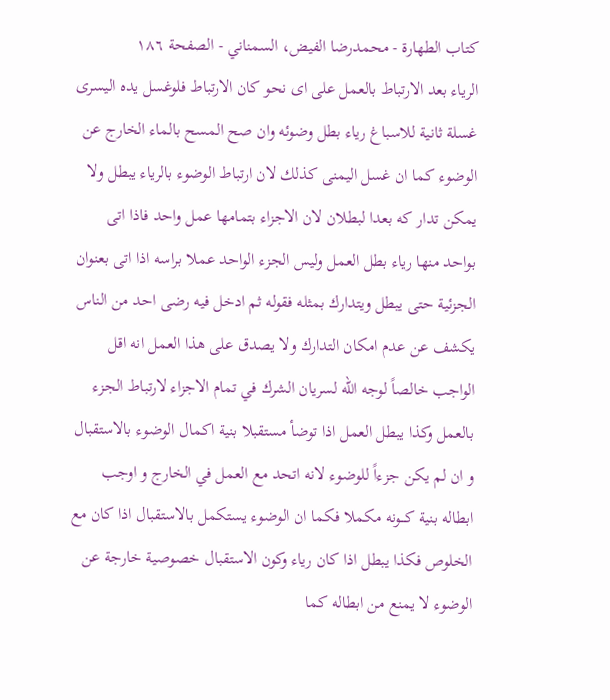كتاب الطهارة - محمدرضا الفيض، السمناني - الصفحة ١٨٦
الرياء بعد الارتباط بالعمل على اى نحو كان الارتباط فلوغسل يده اليسرى غسلة ثانية للاسباغ رياء بطل وضوئه وان صح المسح بالماء الخارج عن الوضوء كما ان غسل اليمنى كذلك لان ارتباط الوضوء بالرياء يبطل ولا يمكن تدار که بعدا لبطلان لان الاجزاء بتمامها عمل واحد فاذا اتى بواحد منها رياء بطل العمل وليس الجزء الواحد عملا براسه اذا اتى بعنوان الجزئية حتى يبطل ويتدارك بمثله فقوله ثم ادخل فيه رضى احد من الناس يكشف عن عدم امكان التدارك ولا يصدق على هذا العمل انه اقل الواجب خالصاً لوجه الله لسريان الشرك في تمام الاجزاء لارتباط الجزء بالعمل وكذا يبطل العمل اذا توضأ مستقبلا بنية اكمال الوضوء بالاستقبال و ان لم يكن جزءاً للوضوء لانه اتحد مع العمل في الخارج و اوجب ابطاله بنية كـــونه مكملا فكما ان الوضوء يستكمل بالاستقبال اذا كان مع الخلوص فكذا يبطل اذا كان رياء وكون الاستقبال خصوصية خارجة عن الوضوء لا يمنع من ابطاله كما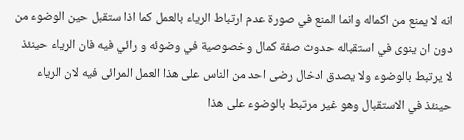انه لا يمنع من اكماله وانما المنع في صورة عدم ارتباط الرياء بالعمل كما اذا ستقبل حين الوضوء من دون ان ينوى في استقباله حدوث صفة كمال وخصوصية في وضوئه و رائي فيه فان الرياء حينئذ لا يرتبط بالوضوء ولا يصدق ادخال رضى احد من الناس على هذا العمل المرائى فيه لان الرياء حينئذ في الاستقبال وهو غير مرتبط بالوضوء على هذا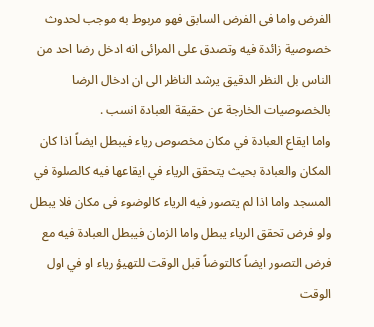الفرض واما فى الفرض السابق فهو مربوط به موجب لحدوث خصوصية زائدة فيه وتصدق على المرائى انه ادخل رضا احد من الناس بل النظر الدقيق يرشد الناظر الى ان ادخال الرضا بالخصوصيات الخارجة عن حقيقة العبادة انسب .
واما ايقاع العبادة في مكان مخصوص رياء فيبطل ايضاً اذا كان المكان والعبادة بحيث يتحقق الرياء في ايقاعها فيه كالصلوة في المسجد واما اذا لم يتصور فيه الرياء كالوضوء فى مكان فلا يبطل ولو فرض تحقق الرياء يبطل واما الزمان فيبطل العبادة فيه مع فرض التصور ايضاً كالتوضاً قبل الوقت للتهيؤ رياء او في اول الوقت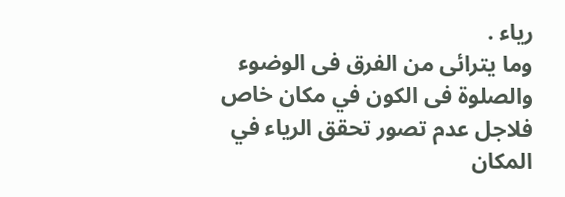رياء .
وما يترائى من الفرق فى الوضوء والصلوة فى الكون في مكان خاص فلاجل عدم تصور تحقق الرياء في المكان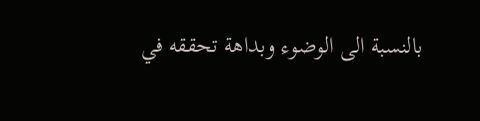بالنسبة الى الوضوء وبداهة تحققه في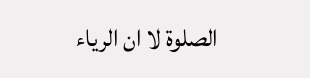الصلوة لا ان الرياء